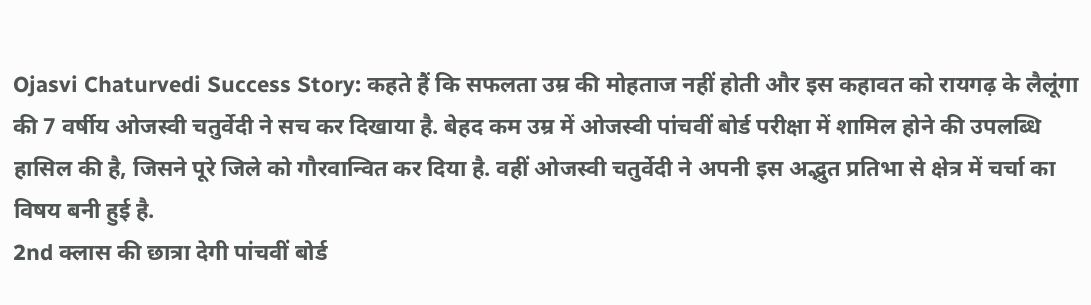Ojasvi Chaturvedi Success Story: कहते हैं कि सफलता उम्र की मोहताज नहीं होती और इस कहावत को रायगढ़ के लैलूंगा की 7 वर्षीय ओजस्वी चतुर्वेदी ने सच कर दिखाया है. बेहद कम उम्र में ओजस्वी पांचवीं बोर्ड परीक्षा में शामिल होने की उपलब्धि हासिल की है, जिसने पूरे जिले को गौरवान्वित कर दिया है. वहीं ओजस्वी चतुर्वेदी ने अपनी इस अद्भुत प्रतिभा से क्षेत्र में चर्चा का विषय बनी हुई है.
2nd क्लास की छात्रा देगी पांचवीं बोर्ड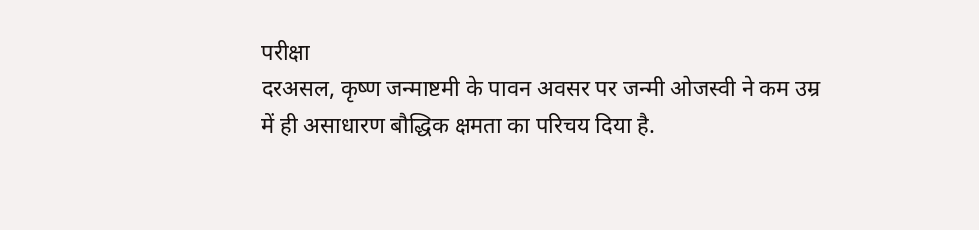परीक्षा
दरअसल, कृष्ण जन्माष्टमी के पावन अवसर पर जन्मी ओजस्वी ने कम उम्र में ही असाधारण बौद्धिक क्षमता का परिचय दिया है.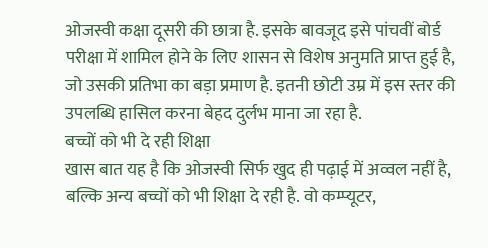ओजस्वी कक्षा दूसरी की छात्रा है. इसके बावजूद इसे पांचवीं बोर्ड परीक्षा में शामिल होने के लिए शासन से विशेष अनुमति प्राप्त हुई है, जो उसकी प्रतिभा का बड़ा प्रमाण है. इतनी छोटी उम्र में इस स्तर की उपलब्धि हासिल करना बेहद दुर्लभ माना जा रहा है.
बच्चों को भी दे रही शिक्षा
खास बात यह है कि ओजस्वी सिर्फ खुद ही पढ़ाई में अव्वल नहीं है, बल्कि अन्य बच्चों को भी शिक्षा दे रही है. वो कम्प्यूटर,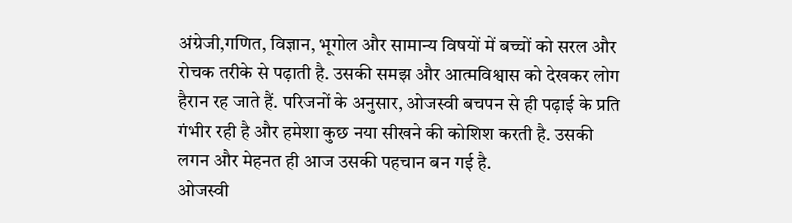अंग्रेजी,गणित, विज्ञान, भूगोल और सामान्य विषयों में बच्चों को सरल और रोचक तरीके से पढ़ाती है. उसकी समझ और आत्मविश्वास को देखकर लोग हैरान रह जाते हैं. परिजनों के अनुसार, ओजस्वी बचपन से ही पढ़ाई के प्रति गंभीर रही है और हमेशा कुछ नया सीखने की कोशिश करती है. उसकी लगन और मेहनत ही आज उसकी पहचान बन गई है.
ओजस्वी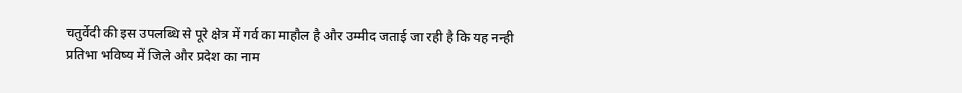चतुर्वेदी की इस उपलब्धि से पूरे क्षेत्र में गर्व का माहौल है और उम्मीद जताई जा रही है कि यह नन्ही प्रतिभा भविष्य में जिले और प्रदेश का नाम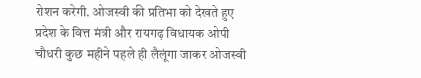रोशन करेगी. ओजस्वी की प्रतिभा को देखते हुए प्रदेश के वित्त मंत्री और रायगढ़ विधायक ओपी चौधरी कुछ महीने पहले ही लैलूंगा जाकर ओजस्वी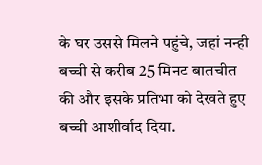के घर उससे मिलने पहुंचे, जहां नन्ही बच्ची से करीब 25 मिनट बातचीत की और इसके प्रतिभा को देखते हुए बच्ची आशीर्वाद दिया.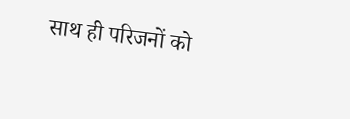साथ ही परिजनों को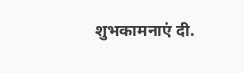शुभकामनाएं दी.